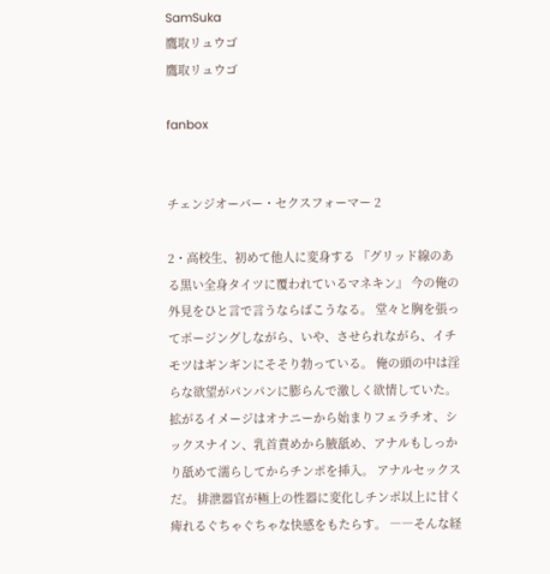SamSuka
鷹取リュウゴ
鷹取リュウゴ

fanbox


チェンジオーバー・セクスフォーマー 2

2・高校生、初めて他人に変身する 『グリッド線のある黒い全身タイツに覆われているマネキン』 今の俺の外見をひと言で言うならばこうなる。 堂々と胸を張ってポージングしながら、いや、させられながら、イチモツはギンギンにそそり勃っている。 俺の頭の中は淫らな欲望がパンパンに膨らんで激しく欲情していた。 拡がるイメージはオナニーから始まりフェラチオ、シックスナイン、乳首責めから腋舐め、アナルもしっかり舐めて濡らしてからチンポを挿入。 アナルセックスだ。 排泄器官が極上の性器に変化しチンポ以上に甘く痺れるぐちゃぐちゃな快感をもたらす。 ――そんな経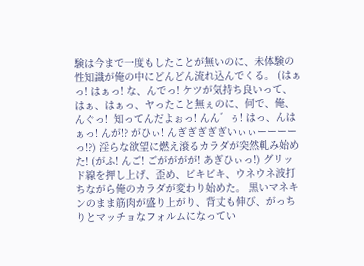験は今まで一度もしたことが無いのに、未体験の性知識が俺の中にどんどん流れ込んでくる。 (はぁっ! はぁっ! な、んでっ! ケツが気持ち良いって、はぁ、はぁっ、ヤったこと無ぇのに、何で、俺、んぐっ!  知ってんだよぉっ! んん゛ぅ! はっ、んはぁっ! んが!? がひぃ! んぎぎぎぎぎいぃぃーーーーっ!?) 淫らな欲望に燃え滾るカラダが突然軋み始めた! (がふ! んご! ごがががが! あぎひぃっ!) グリッド線を押し上げ、歪め、ビキビキ、ウネウネ波打ちながら俺のカラダが変わり始めた。 黒いマネキンのまま筋肉が盛り上がり、背丈も伸び、がっちりとマッチョなフォルムになってい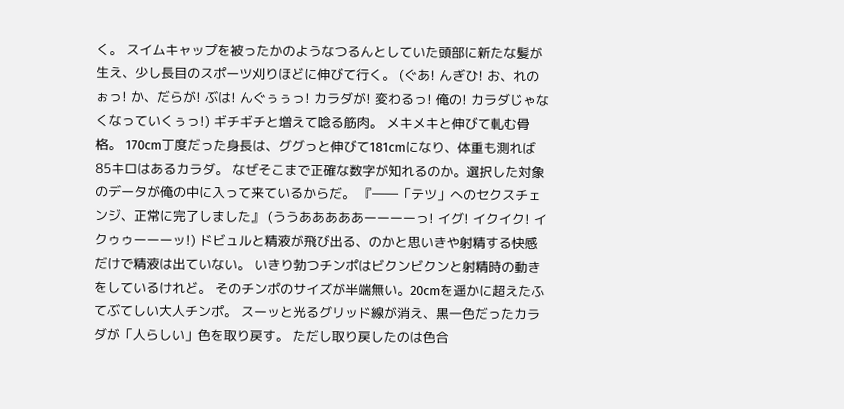く。 スイムキャップを被ったかのようなつるんとしていた頭部に新たな髪が生え、少し長目のスポーツ刈りほどに伸びて行く。 (ぐあ! んぎひ! お、れのぉっ! か、だらが! ぶは! んぐぅぅっ! カラダが! 変わるっ! 俺の! カラダじゃなくなっていくぅっ!) ギチギチと増えて唸る筋肉。 メキメキと伸びて軋む骨格。 170cm丁度だった身長は、ググっと伸びて181cmになり、体重も測れば85キロはあるカラダ。 なぜそこまで正確な数字が知れるのか。選択した対象のデータが俺の中に入って来ているからだ。 『――「テツ」へのセクスチェンジ、正常に完了しました』 (ううあああああーーーーっ! イグ! イクイク! イクゥゥーーーッ!) ドビュルと精液が飛び出る、のかと思いきや射精する快感だけで精液は出ていない。 いきり勃つチンポはビクンビクンと射精時の動きをしているけれど。 そのチンポのサイズが半端無い。20cmを遥かに超えたふてぶてしい大人チンポ。 スーッと光るグリッド線が消え、黒一色だったカラダが「人らしい」色を取り戻す。 ただし取り戻したのは色合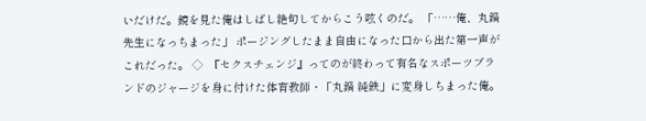いだけだ。鏡を見た俺はしばし絶句してからこう呟くのだ。 「……俺、丸鍋先生になっちまった」 ポージングしたまま自由になった口から出た第一声がこれだった。 ◇  『セクスチェンジ』ってのが終わって有名なスポーツブランドのジャージを身に付けた体育教師・「丸鍋 純鉄」に変身しちまった俺。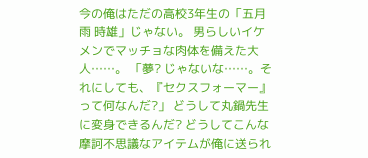今の俺はただの高校3年生の「五月雨 時雄」じゃない。 男らしいイケメンでマッチョな肉体を備えた大人……。 「夢? じゃないな……。それにしても、『セクスフォーマー』って何なんだ?」 どうして丸鍋先生に変身できるんだ? どうしてこんな摩訶不思議なアイテムが俺に送られ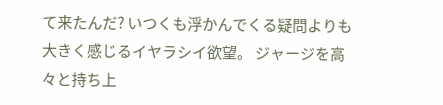て来たんだ? いつくも浮かんでくる疑問よりも大きく感じるイヤラシイ欲望。 ジャージを高々と持ち上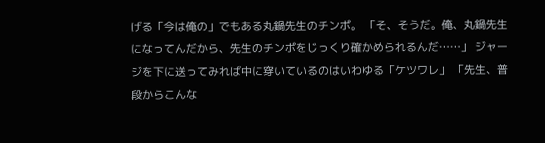げる「今は俺の」でもある丸鍋先生のチンポ。 「そ、そうだ。俺、丸鍋先生になってんだから、先生のチンポをじっくり確かめられるんだ……」 ジャージを下に送ってみれば中に穿いているのはいわゆる「ケツワレ」 「先生、普段からこんな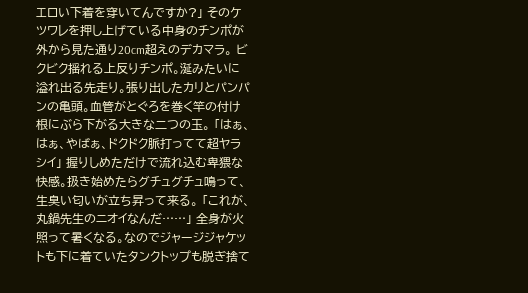エロい下着を穿いてんですか?」 そのケツワレを押し上げている中身のチンポが外から見た通り20cm超えのデカマラ。 ビクビク揺れる上反りチンポ。涎みたいに溢れ出る先走り。張り出したカリとパンパンの亀頭。血管がとぐろを巻く竿の付け根にぶら下がる大きな二つの玉。 「はぁ、はぁ、やばぁ、ドクドク脈打ってて超ヤラシイ」 握りしめただけで流れ込む卑猥な快感。扱き始めたらグチュグチュ鳴って、生臭い匂いが立ち昇って来る。 「これが、丸鍋先生のニオイなんだ……」 全身が火照って暑くなる。なのでジャージジャケットも下に着ていたタンクトップも脱ぎ捨て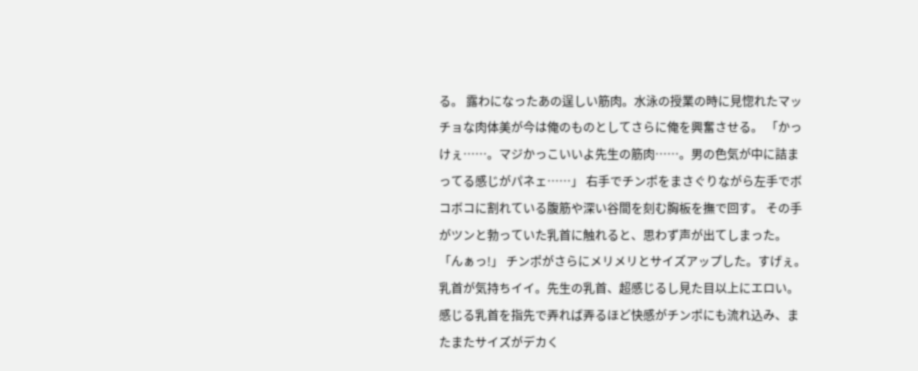る。 露わになったあの逞しい筋肉。水泳の授業の時に見惚れたマッチョな肉体美が今は俺のものとしてさらに俺を興奮させる。 「かっけぇ……。マジかっこいいよ先生の筋肉……。男の色気が中に詰まってる感じがパネェ……」 右手でチンポをまさぐりながら左手でボコボコに割れている腹筋や深い谷間を刻む胸板を撫で回す。 その手がツンと勃っていた乳首に触れると、思わず声が出てしまった。 「んぁっ!」 チンポがさらにメリメリとサイズアップした。すげぇ。乳首が気持ちイイ。先生の乳首、超感じるし見た目以上にエロい。 感じる乳首を指先で弄れば弄るほど快感がチンポにも流れ込み、またまたサイズがデカく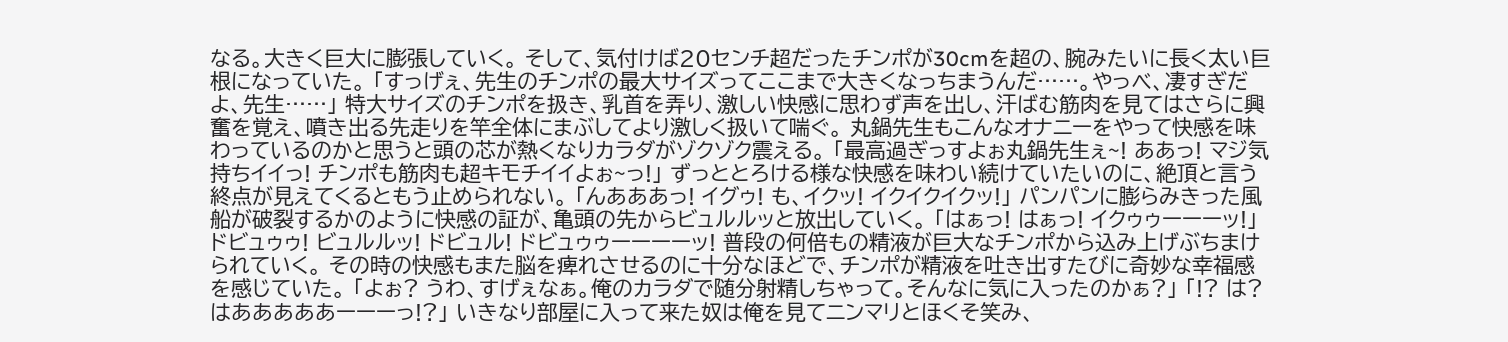なる。大きく巨大に膨張していく。 そして、気付けば20センチ超だったチンポが30cmを超の、腕みたいに長く太い巨根になっていた。 「すっげぇ、先生のチンポの最大サイズってここまで大きくなっちまうんだ……。やっべ、凄すぎだよ、先生……」 特大サイズのチンポを扱き、乳首を弄り、激しい快感に思わず声を出し、汗ばむ筋肉を見てはさらに興奮を覚え、噴き出る先走りを竿全体にまぶしてより激しく扱いて喘ぐ。 丸鍋先生もこんなオナニーをやって快感を味わっているのかと思うと頭の芯が熱くなりカラダがゾクゾク震える。 「最高過ぎっすよぉ丸鍋先生ぇ~! ああっ! マジ気持ちイイっ! チンポも筋肉も超キモチイイよぉ~っ!」 ずっととろける様な快感を味わい続けていたいのに、絶頂と言う終点が見えてくるともう止められない。 「んあああっ! イグゥ! も、イクッ! イクイクイクッ!」 パンパンに膨らみきった風船が破裂するかのように快感の証が、亀頭の先からビュルルッと放出していく。 「はぁっ! はぁっ! イクゥゥーーーッ!」 ドビュゥゥ! ビュルルッ! ドビュル! ドビュゥゥーーーーッ! 普段の何倍もの精液が巨大なチンポから込み上げぶちまけられていく。 その時の快感もまた脳を痺れさせるのに十分なほどで、チンポが精液を吐き出すたびに奇妙な幸福感を感じていた。 「よぉ? うわ、すげぇなぁ。俺のカラダで随分射精しちゃって。そんなに気に入ったのかぁ?」 「!? は? はあああああーーーっ!?」 いきなり部屋に入って来た奴は俺を見てニンマリとほくそ笑み、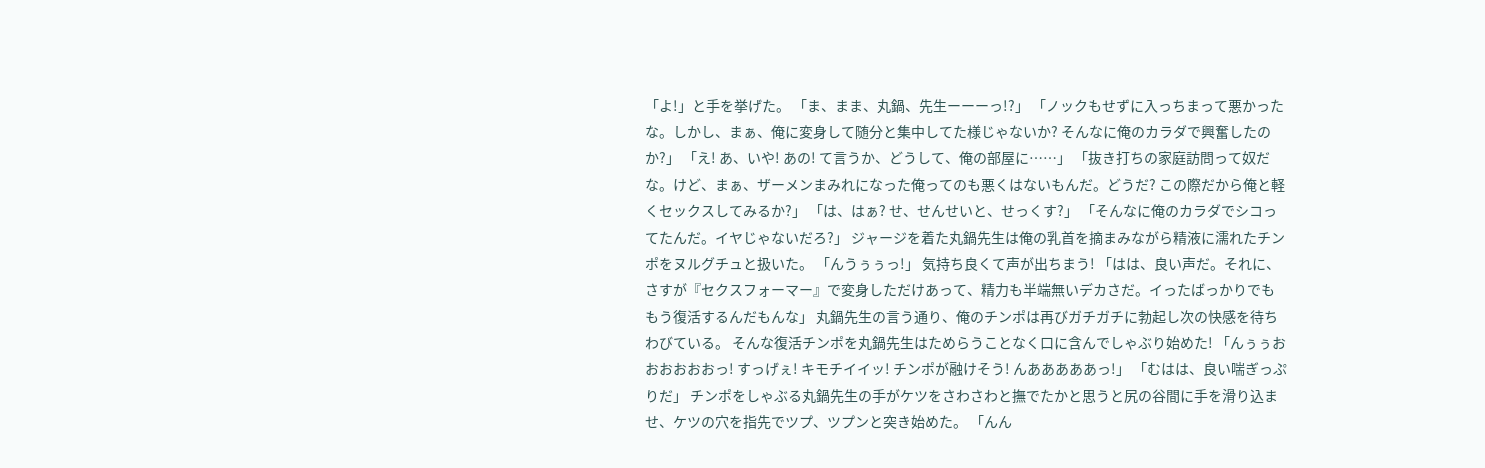「よ!」と手を挙げた。 「ま、まま、丸鍋、先生ーーーっ!?」 「ノックもせずに入っちまって悪かったな。しかし、まぁ、俺に変身して随分と集中してた様じゃないか? そんなに俺のカラダで興奮したのか?」 「え! あ、いや! あの! て言うか、どうして、俺の部屋に……」 「抜き打ちの家庭訪問って奴だな。けど、まぁ、ザーメンまみれになった俺ってのも悪くはないもんだ。どうだ? この際だから俺と軽くセックスしてみるか?」 「は、はぁ? せ、せんせいと、せっくす?」 「そんなに俺のカラダでシコってたんだ。イヤじゃないだろ?」 ジャージを着た丸鍋先生は俺の乳首を摘まみながら精液に濡れたチンポをヌルグチュと扱いた。 「んうぅぅっ!」 気持ち良くて声が出ちまう! 「はは、良い声だ。それに、さすが『セクスフォーマー』で変身しただけあって、精力も半端無いデカさだ。イったばっかりでももう復活するんだもんな」 丸鍋先生の言う通り、俺のチンポは再びガチガチに勃起し次の快感を待ちわびている。 そんな復活チンポを丸鍋先生はためらうことなく口に含んでしゃぶり始めた! 「んぅぅおおおおおおっ! すっげぇ! キモチイイッ! チンポが融けそう! んあああああっ!」 「むはは、良い喘ぎっぷりだ」 チンポをしゃぶる丸鍋先生の手がケツをさわさわと撫でたかと思うと尻の谷間に手を滑り込ませ、ケツの穴を指先でツプ、ツプンと突き始めた。 「んん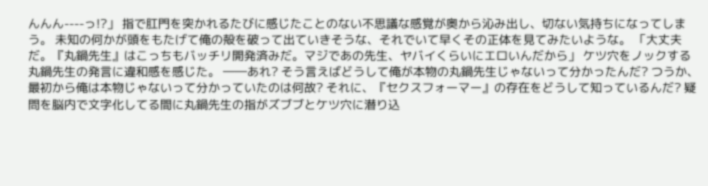んんん----っ!?」 指で肛門を突かれるたびに感じたことのない不思議な感覚が奥から沁み出し、切ない気持ちになってしまう。 未知の何かが頭をもたげて俺の殻を破って出ていきそうな、それでいて早くその正体を見てみたいような。 「大丈夫だ。『丸鍋先生』はこっちもバッチリ開発済みだ。マジであの先生、ヤバイくらいにエロいんだから」 ケツ穴をノックする丸鍋先生の発言に違和感を感じた。 ――あれ? そう言えばどうして俺が本物の丸鍋先生じゃないって分かったんだ? つうか、最初から俺は本物じゃないって分かっていたのは何故? それに、『セクスフォーマー』の存在をどうして知っているんだ? 疑問を脳内で文字化してる間に丸鍋先生の指がズブブとケツ穴に潜り込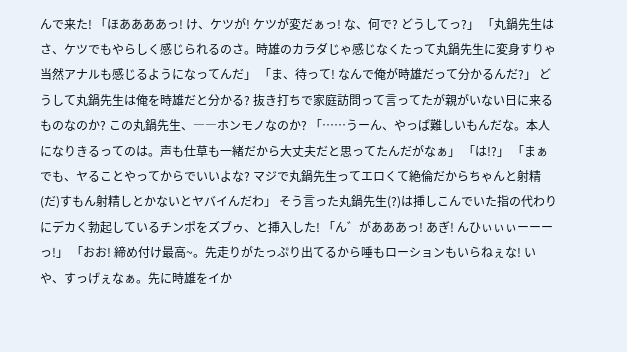んで来た! 「ほああああっ! け、ケツが! ケツが変だぁっ! な、何で? どうしてっ?」 「丸鍋先生はさ、ケツでもやらしく感じられるのさ。時雄のカラダじゃ感じなくたって丸鍋先生に変身すりゃ当然アナルも感じるようになってんだ」 「ま、待って! なんで俺が時雄だって分かるんだ?」 どうして丸鍋先生は俺を時雄だと分かる? 抜き打ちで家庭訪問って言ってたが親がいない日に来るものなのか? この丸鍋先生、――ホンモノなのか? 「……うーん、やっぱ難しいもんだな。本人になりきるってのは。声も仕草も一緒だから大丈夫だと思ってたんだがなぁ」 「は!?」 「まぁでも、ヤることやってからでいいよな? マジで丸鍋先生ってエロくて絶倫だからちゃんと射精(だ)すもん射精しとかないとヤバイんだわ」 そう言った丸鍋先生(?)は挿しこんでいた指の代わりにデカく勃起しているチンポをズブゥ、と挿入した! 「ん゛があああっ! あぎ! んひぃぃぃーーーっ!」 「おお! 締め付け最高~。先走りがたっぷり出てるから唾もローションもいらねぇな! いや、すっげぇなぁ。先に時雄をイか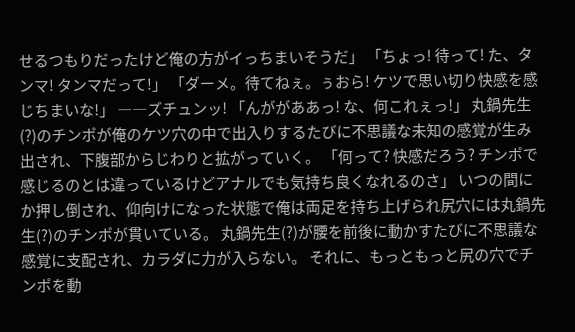せるつもりだったけど俺の方がイっちまいそうだ」 「ちょっ! 待って! た、タンマ! タンマだって!」 「ダーメ。待てねぇ。ぅおら! ケツで思い切り快感を感じちまいな!」 ――ズチュンッ! 「んががああっ! な、何これぇっ!」 丸鍋先生(?)のチンポが俺のケツ穴の中で出入りするたびに不思議な未知の感覚が生み出され、下腹部からじわりと拡がっていく。 「何って? 快感だろう? チンポで感じるのとは違っているけどアナルでも気持ち良くなれるのさ」 いつの間にか押し倒され、仰向けになった状態で俺は両足を持ち上げられ尻穴には丸鍋先生(?)のチンポが貫いている。 丸鍋先生(?)が腰を前後に動かすたびに不思議な感覚に支配され、カラダに力が入らない。 それに、もっともっと尻の穴でチンポを動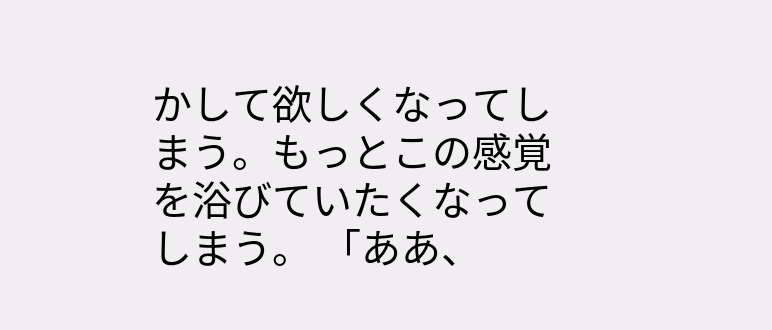かして欲しくなってしまう。もっとこの感覚を浴びていたくなってしまう。 「ああ、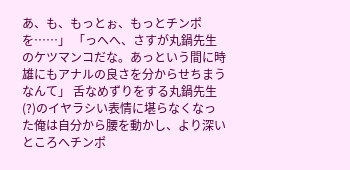あ、も、もっとぉ、もっとチンポを……」 「っへへ、さすが丸鍋先生のケツマンコだな。あっという間に時雄にもアナルの良さを分からせちまうなんて」 舌なめずりをする丸鍋先生(?)のイヤラシい表情に堪らなくなった俺は自分から腰を動かし、より深いところへチンポ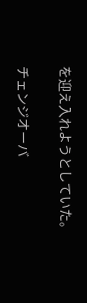を迎え入れようとしていた。

チェンジオーバ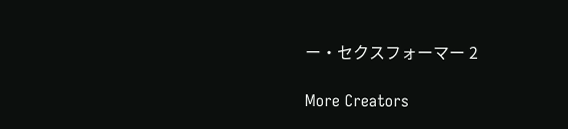ー・セクスフォーマー 2

More Creators